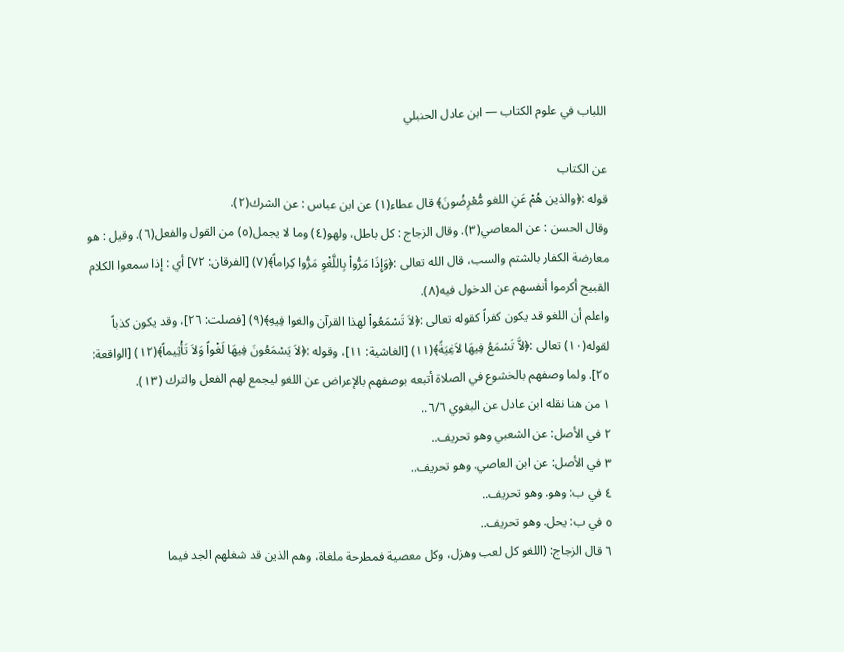اللباب في علوم الكتاب — ابن عادل الحنبلي

عن الكتاب
قوله :﴿والذين هُمْ عَنِ اللغو مُّعْرِضُونَ﴾ قال عطاء(١) عن ابن عباس : عن الشرك(٢).
وقال الحسن : عن المعاصي(٣). وقال الزجاج : كل باطل، ولهو(٤) وما لا يجمل(٥) من القول والفعل(٦). وقيل : هو معارضة الكفار بالشتم والسب، قال الله تعالى :﴿وَإِذَا مَرُّواْ بِاللَّغْوِ مَرُّوا كِراماً﴾(٧) [الفرقان: ٧٢] أي : إذا سمعوا الكلام القبيح أكرموا أنفسهم عن الدخول فيه(٨).
واعلم أن اللغو قد يكون كفراً كقوله تعالى :﴿لاَ تَسْمَعُواْ لهذا القرآن والغوا فِيهِ﴾(٩) [فصلت: ٢٦]، وقد يكون كذباً لقوله(١٠) تعالى :﴿لاَّ تَسْمَعُ فِيهَا لاَغِيَةً﴾(١١) [الغاشية: ١١]، وقوله :﴿لاَ يَسْمَعُونَ فِيهَا لَغْواً وَلاَ تَأْثِيماً﴾(١٢) [الواقعة: ٢٥]. ولما وصفهم بالخشوع في الصلاة أتبعه بوصفهم بالإعراض عن اللغو ليجمع لهم الفعل والترك (١٣).
١ من هنا نقله ابن عادل عن البغوي ٦/٦..
٢ في الأصل: عن الشعبي وهو تحريف..
٣ في الأصل: عن ابن العاصي. وهو تحريف..
٤ في ب: وهو. وهو تحريف..
٥ في ب: يحل. وهو تحريف..
٦ قال الزجاج: (اللغو كل لعب وهزل، وكل معصية فمطرحة ملغاة، وهم الذين قد شغلهم الجد فيما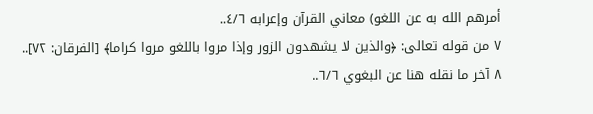أمرهم الله به عن اللغو) معاني القرآن وإعرابه ٤/٦..
٧ من قوله تعالى: ﴿والذين لا يشهدون الزور وإذا مروا باللغو مروا كراما﴾ [الفرقان: ٧٢]..
٨ آخر ما نقله هنا عن البغوي ٦/٦..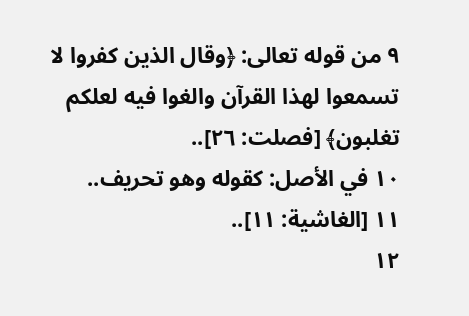٩ من قوله تعالى: ﴿وقال الذين كفروا لا تسمعوا لهذا القرآن والغوا فيه لعلكم تغلبون﴾ [فصلت: ٢٦]..
١٠ في الأصل: كقوله وهو تحريف..
١١ [الغاشية: ١١]..
١٢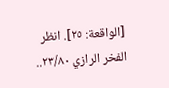[الواقعة: ٢٥]. انظر الفخر الرازي ٢٣/٨٠..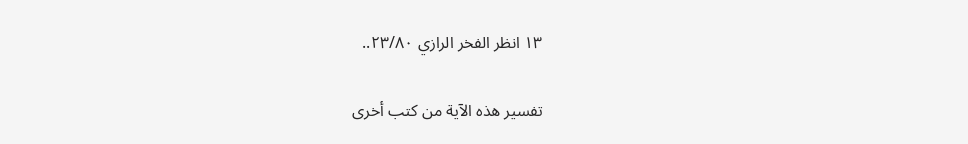١٣ انظر الفخر الرازي ٢٣/٨٠..

تفسير هذه الآية من كتب أخرى